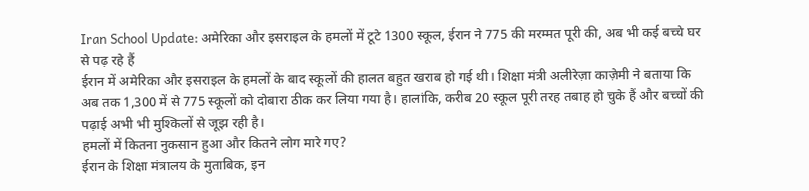Iran School Update: अमेरिका और इसराइल के हमलों में टूटे 1300 स्कूल, ईरान ने 775 की मरम्मत पूरी की, अब भी कई बच्चे घर से पढ़ रहे हैं
ईरान में अमेरिका और इसराइल के हमलों के बाद स्कूलों की हालत बहुत खराब हो गई थी। शिक्षा मंत्री अलीरेज़ा काज़ेमी ने बताया कि अब तक 1,300 में से 775 स्कूलों को दोबारा ठीक कर लिया गया है। हालांकि, करीब 20 स्कूल पूरी तरह तबाह हो चुके हैं और बच्चों की पढ़ाई अभी भी मुश्किलों से जूझ रही है।
हमलों में कितना नुकसान हुआ और कितने लोग मारे गए?
ईरान के शिक्षा मंत्रालय के मुताबिक, इन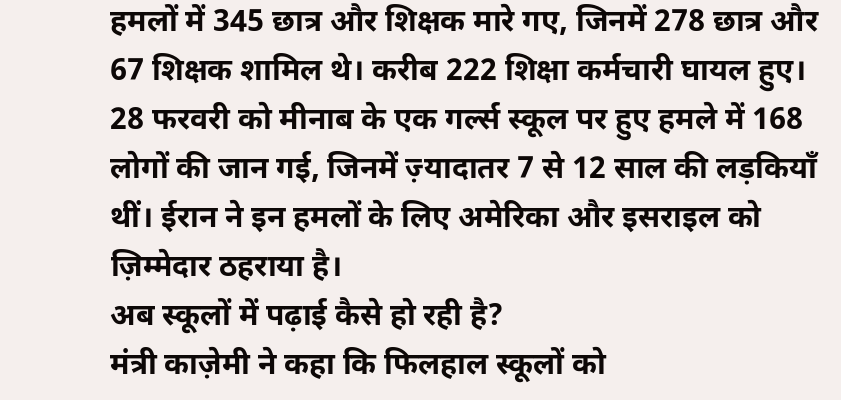हमलों में 345 छात्र और शिक्षक मारे गए, जिनमें 278 छात्र और 67 शिक्षक शामिल थे। करीब 222 शिक्षा कर्मचारी घायल हुए। 28 फरवरी को मीनाब के एक गर्ल्स स्कूल पर हुए हमले में 168 लोगों की जान गई, जिनमें ज़्यादातर 7 से 12 साल की लड़कियाँ थीं। ईरान ने इन हमलों के लिए अमेरिका और इसराइल को ज़िम्मेदार ठहराया है।
अब स्कूलों में पढ़ाई कैसे हो रही है?
मंत्री काज़ेमी ने कहा कि फिलहाल स्कूलों को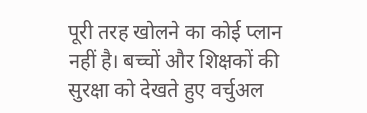पूरी तरह खोलने का कोई प्लान नहीं है। बच्चों और शिक्षकों की सुरक्षा को देखते हुए वर्चुअल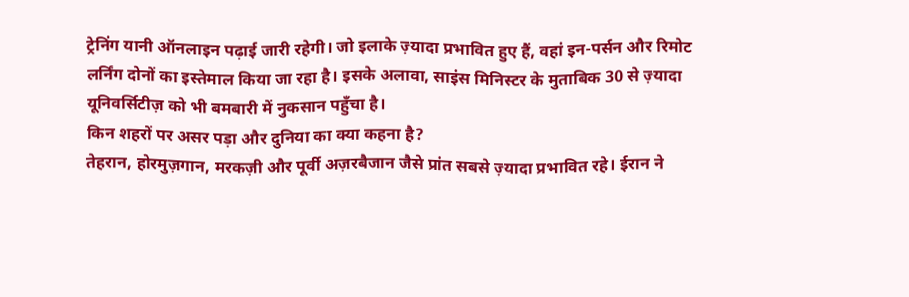ट्रेनिंग यानी ऑनलाइन पढ़ाई जारी रहेगी। जो इलाके ज़्यादा प्रभावित हुए हैं, वहां इन-पर्सन और रिमोट लर्निंग दोनों का इस्तेमाल किया जा रहा है। इसके अलावा, साइंस मिनिस्टर के मुताबिक 30 से ज़्यादा यूनिवर्सिटीज़ को भी बमबारी में नुकसान पहुँचा है।
किन शहरों पर असर पड़ा और दुनिया का क्या कहना है?
तेहरान, होरमुज़गान, मरकज़ी और पूर्वी अज़रबैजान जैसे प्रांत सबसे ज़्यादा प्रभावित रहे। ईरान ने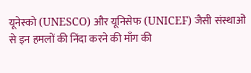यूनेस्को (UNESCO) और यूनिसेफ (UNICEF) जैसी संस्थाओं से इन हमलों की निंदा करने की माँग की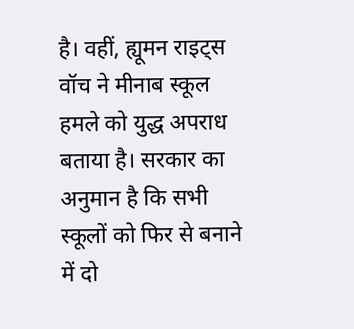है। वहीं, ह्यूमन राइट्स वॉच ने मीनाब स्कूल हमले को युद्ध अपराध बताया है। सरकार का अनुमान है कि सभी स्कूलों को फिर से बनाने में दो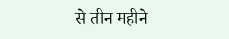से तीन महीने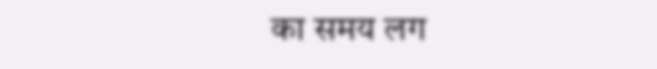का समय लग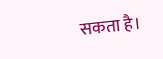सकता है।